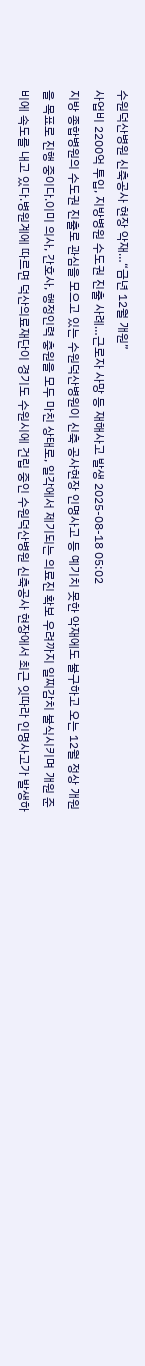수원덕산병원 신축공사 현장 악재…“금년 12월 개원”
사업비 2200억 투입, 지방병원 수도권 진출 사례…근로자 사망 등 재해사고 발생 2025-08-18 05:02
지방 종합병원의 수도권 진출로 관심을 모으고 있는 수원덕산병원이 신축 공사현장 인명사고 등 예기치 못한 악재에도 불구하고 오는 12월 정상 개원을 목표로 진행 중이다.이미 의사, 간호사, 행정인력 충원을 모두 마친 상태로, 일각에서 제기되는 의료진 확보 우려까지 일찌감치 불식시키며 개원 준비에 속도를 내고 있다.병원계에 따르면 덕산의료재단이 경기도 수원시에 건립 중인 수원덕산병원 신축공사 현장에서 최근 잇따라 인명사고가 발생하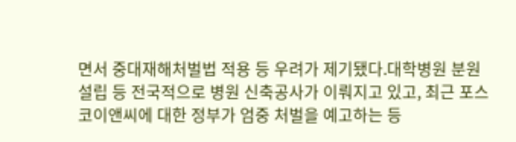면서 중대재해처벌법 적용 등 우려가 제기됐다.대학병원 분원 설립 등 전국적으로 병원 신축공사가 이뤄지고 있고, 최근 포스코이앤씨에 대한 정부가 엄중 처벌을 예고하는 등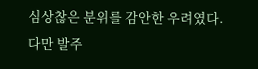심상찮은 분위를 감안한 우려였다.다만 발주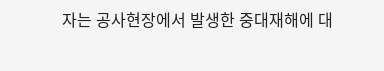자는 공사현장에서 발생한 중대재해에 대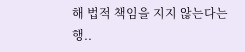해 법적 책임을 지지 않는다는 행..